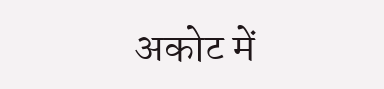अकोट में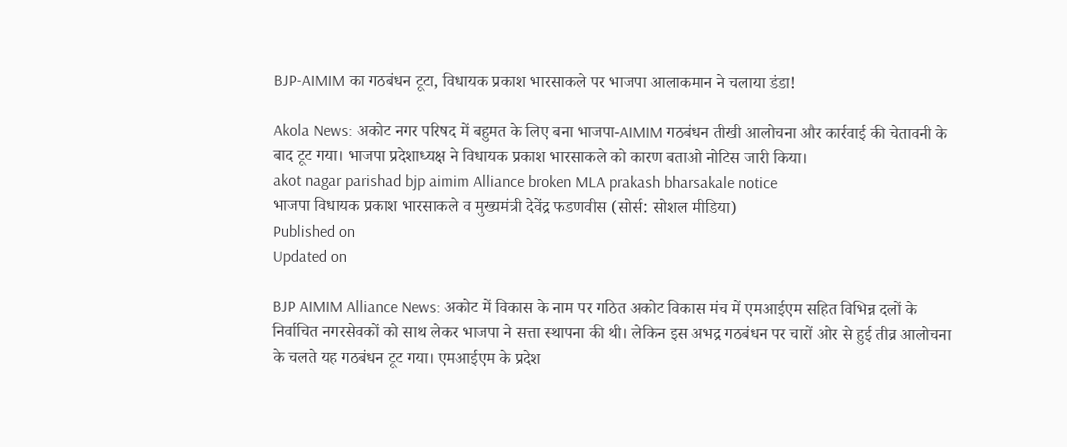BJP-AIMIM का गठबंधन टूटा, विधायक प्रकाश भारसाकले पर भाजपा आलाकमान ने चलाया डंडा!

Akola News: अकोट नगर परिषद में बहुमत के लिए बना भाजपा-AIMIM गठबंधन तीखी आलोचना और कार्रवाई की चेतावनी के बाद टूट गया। भाजपा प्रदेशाध्यक्ष ने विधायक प्रकाश भारसाकले को कारण बताओ नोटिस जारी किया।
akot nagar parishad bjp aimim Alliance broken MLA prakash bharsakale notice
भाजपा विधायक प्रकाश भारसाकले व मुख्यमंत्री देवेंद्र फडणवीस (सोर्स: सोशल मीडिया)
Published on
Updated on

BJP AIMIM Alliance News: अकोट में विकास के नाम पर गठित अकोट विकास मंच में एमआईएम सहित विभिन्न दलों के निर्वाचित नगरसेवकों को साथ लेकर भाजपा ने सत्ता स्थापना की थी। लेकिन इस अभद्र गठबंधन पर चारों ओर से हुई तीव्र आलोचना के चलते यह गठबंधन टूट गया। एमआईएम के प्रदेश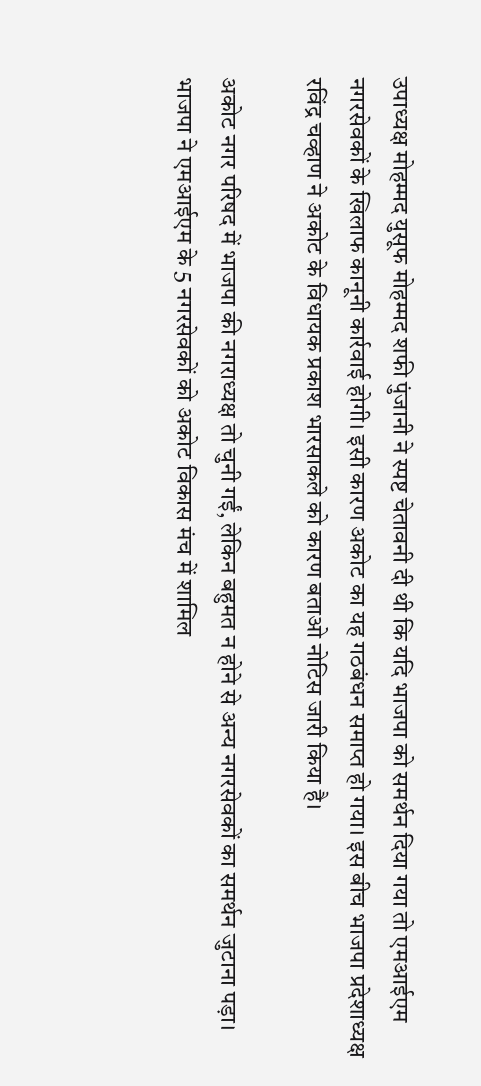उपाध्यक्ष मोहम्मद युसूफ मोहम्मद शफी पुंजानी ने स्पष्ट चेतावनी दी थी कि यदि भाजपा को समर्थन दिया गया तो एमआईएम नगरसेवकों के खिलाफ कानूनी कार्रवाई होगी। इसी कारण अकोट का यह गठबंधन समाप्त हो गया। इस बीच भाजपा प्रदेशाध्यक्ष रविंद्र चव्हाण ने अकोट के विधायक प्रकाश भारसाकले को कारण बताओ नोटिस जारी किया है।

अकोट नगर परिषद में भाजपा की नगराध्यक्ष तो चुनी गईं, लेकिन बहुमत न होने से अन्य नगरसेवकों का समर्थन जुटाना पड़ा। भाजपा ने एमआईएम के 5 नगरसेवकों को अकोट विकास मंच में शामिल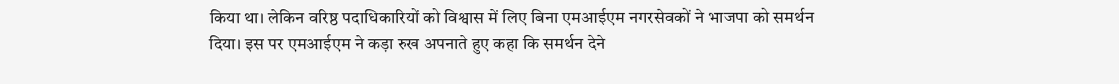किया था। लेकिन वरिष्ठ पदाधिकारियों को विश्वास में लिए बिना एमआईएम नगरसेवकों ने भाजपा को समर्थन दिया। इस पर एमआईएम ने कड़ा रुख अपनाते हुए कहा कि समर्थन देने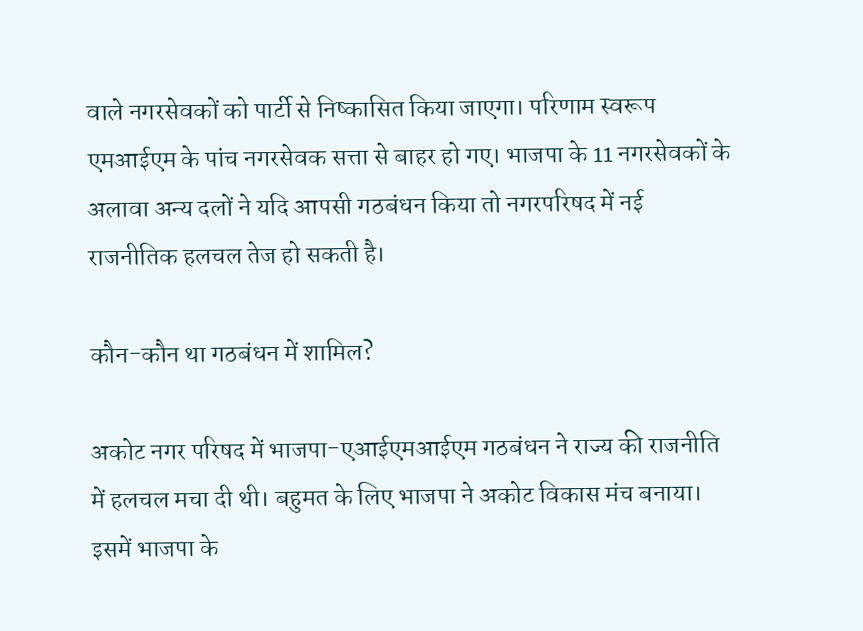वाले नगरसेवकों को पार्टी से निष्कासित किया जाएगा। परिणाम स्वरूप एमआईएम के पांच नगरसेवक सत्ता से बाहर हो गए। भाजपा के 11 नगरसेवकों के अलावा अन्य दलों ने यदि आपसी गठबंधन किया तो नगरपरिषद में नई राजनीतिक हलचल तेज हो सकती है।

कौन-कौन था गठबंधन में शामिल?

अकोट नगर परिषद में भाजपा-एआईएमआईएम गठबंधन ने राज्य की राजनीति में हलचल मचा दी थी। बहुमत के लिए भाजपा ने अकोट विकास मंच बनाया। इसमें भाजपा के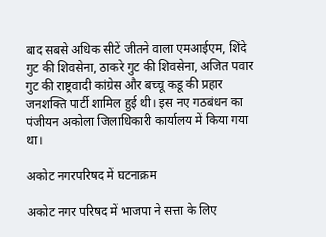बाद सबसे अधिक सीटें जीतने वाला एमआईएम, शिंदे गुट की शिवसेना, ठाकरे गुट की शिवसेना, अजित पवार गुट की राष्ट्रवादी कांग्रेस और बच्चू कडू की प्रहार जनशक्ति पार्टी शामिल हुई थी। इस नए गठबंधन का पंजीयन अकोला जिलाधिकारी कार्यालय में किया गया था।

अकोट नगरपरिषद में घटनाक्रम

अकोट नगर परिषद में भाजपा ने सत्ता के लिए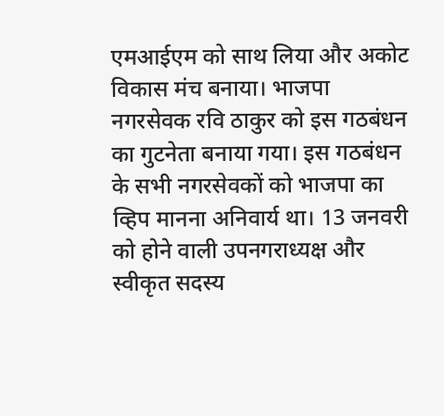एमआईएम को साथ लिया और अकोट विकास मंच बनाया। भाजपा नगरसेवक रवि ठाकुर को इस गठबंधन का गुटनेता बनाया गया। इस गठबंधन के सभी नगरसेवकों को भाजपा का व्हिप मानना अनिवार्य था। 13 जनवरी को होने वाली उपनगराध्यक्ष और स्वीकृत सदस्य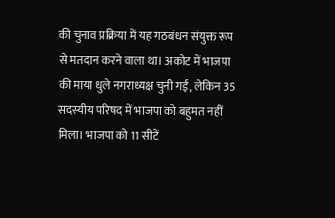की चुनाव प्रक्रिया में यह गठबंधन संयुक्त रूप से मतदान करने वाला था। अकोट में भाजपा की माया धुले नगराध्यक्ष चुनी गईं, लेकिन 35 सदस्यीय परिषद में भाजपा को बहुमत नहीं मिला। भाजपा को 11 सीटें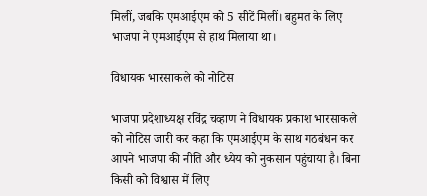मिलीं, जबकि एमआईएम को 5 सीटें मिलीं। बहुमत के लिए भाजपा ने एमआईएम से हाथ मिलाया था।

विधायक भारसाकले को नोटिस

भाजपा प्रदेशाध्यक्ष रविंद्र चव्हाण ने विधायक प्रकाश भारसाकले को नोटिस जारी कर कहा कि एमआईएम के साथ गठबंधन कर आपने भाजपा की नीति और ध्येय को नुकसान पहुंचाया है। बिना किसी को विश्वास में लिए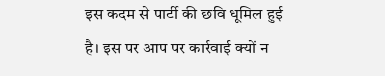इस कदम से पार्टी की छवि धूमिल हुई है। इस पर आप पर कार्रवाई क्यों न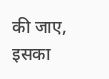की जाए, इसका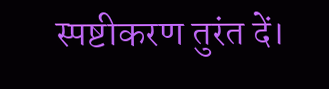स्पष्टीकरण तुरंत दें।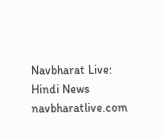Navbharat Live: Hindi News
navbharatlive.com